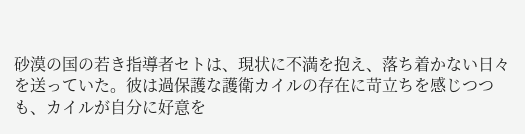砂漠の国の若き指導者セトは、現状に不満を抱え、落ち着かない日々を送っていた。彼は過保護な護衛カイルの存在に苛立ちを感じつつも、カイルが自分に好意を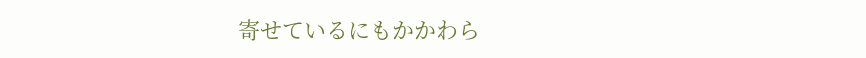寄せているにもかかわら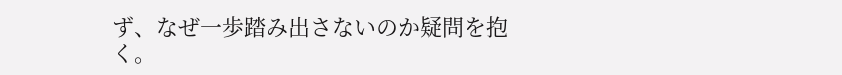ず、なぜ一歩踏み出さないのか疑問を抱く。